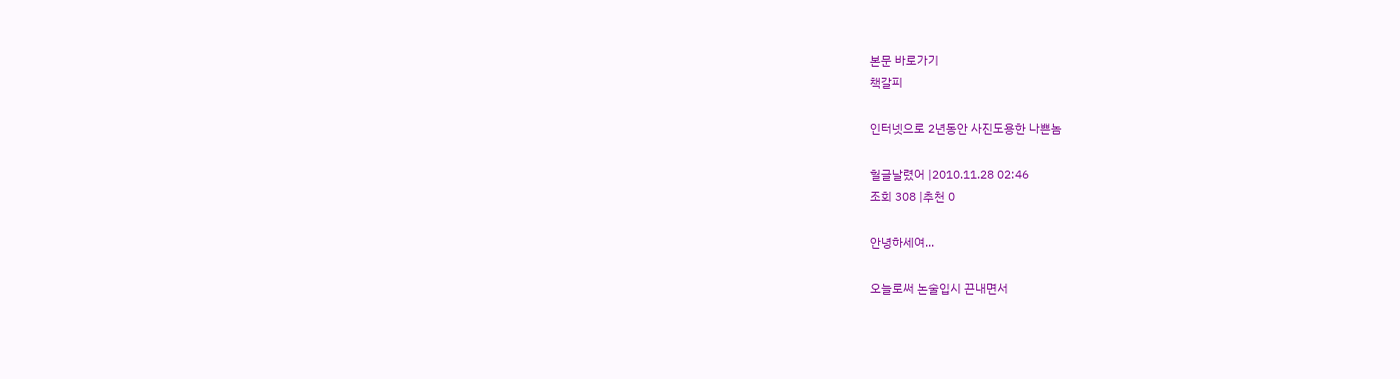본문 바로가기
책갈피

인터넷으로 2년동안 사진도용한 나쁜놈

헐글날렸어 |2010.11.28 02:46
조회 308 |추천 0

안녕하세여...

오늘로써 논술입시 끈내면서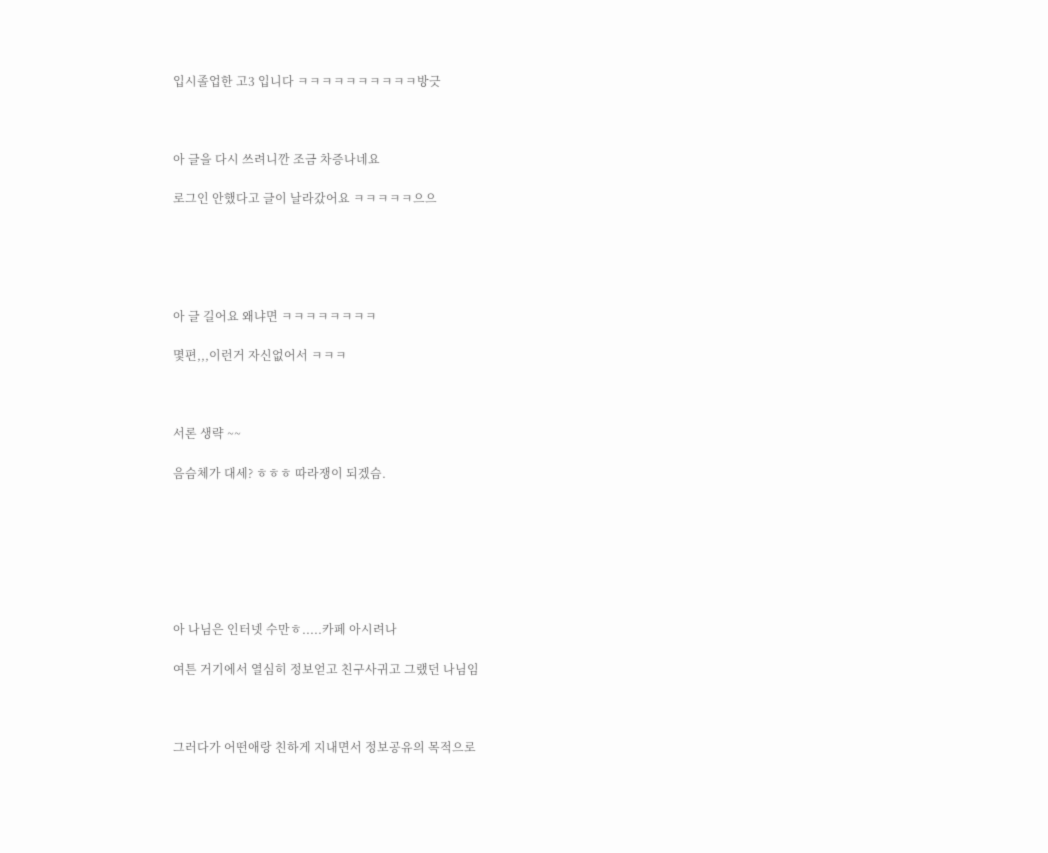입시졸업한 고3 입니다 ㅋㅋㅋㅋㅋㅋㅋㅋㅋㅋ방긋



아 글을 다시 쓰려니깐 조금 차증나네요

로그인 안했다고 글이 날라갔어요 ㅋㅋㅋㅋㅋ으으





아 글 길어요 왜냐면 ㅋㅋㅋㅋㅋㅋㅋㅋ

몇편,,,이런거 자신없어서 ㅋㅋㅋ



서론 생략 ~~

음슴체가 대세? ㅎㅎㅎ 따라쟁이 되겠슴.







아 나님은 인터넷 수만ㅎ.....카페 아시려나

여튼 거기에서 열심히 정보얻고 친구사귀고 그랬던 나님임



그러다가 어떤애랑 친하게 지내면서 정보공유의 목적으로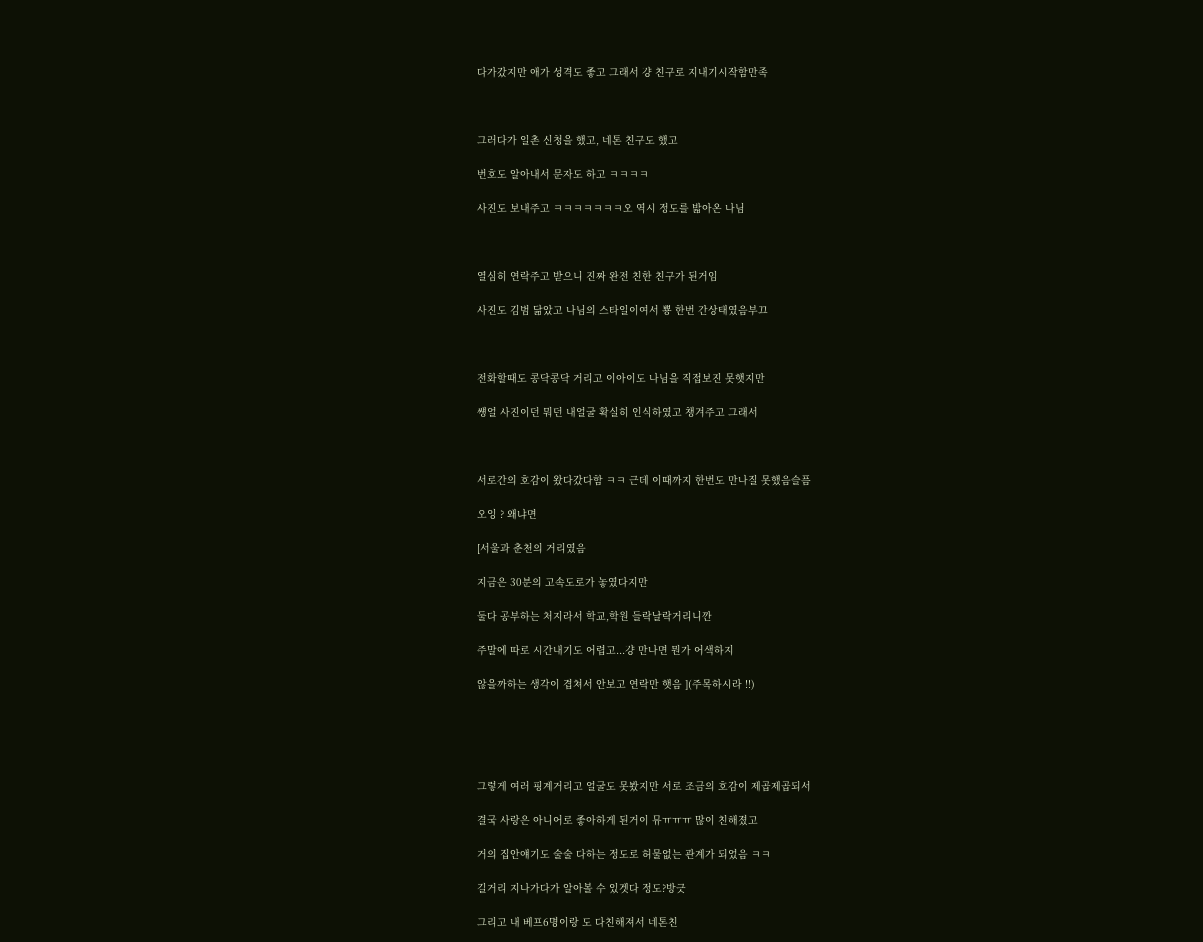다가갔지만 애가 성격도 좋고 그래서 걍 친구로 지내기시작함만족



그러다가 일촌 신청을 했고, 네톤 친구도 했고

번호도 알아내서 문자도 하고 ㅋㅋㅋㅋ

사진도 보내주고 ㅋㅋㅋㅋㅋㅋㅋ오 역시 정도를 밟아온 나님



열심히 연락주고 받으니 진짜 완전 친한 친구가 된거임

사진도 김범 닮았고 나님의 스타일이여서 뿅 한번 간상태였음부끄



전화할때도 콩닥콩닥 거리고 이아이도 나님을 직접보진 못햇지만

썡얼 사진이던 뭐던 내얼굴 확실히 인식하였고 챙겨주고 그래서



서로간의 호감이 왔다갔다함 ㅋㅋ 근데 이때까지 한번도 만나질 못했음슬픔

오잉 ? 왜냐면

[서울과 춘천의 거리였음

지금은 30분의 고속도로가 놓였다지만

둘다 공부하는 처지라서 학교,학원 들락날락거리니깐

주말에 따로 시간내기도 어렵고...걍 만나면 뭔가 어색하지

않을까하는 생각이 겹쳐서 안보고 연락만 햇음 ](주목하시라 !!)





그렇게 여러 핑계거리고 얼굴도 못봤지만 서로 조금의 호감이 제곱제곱되서

결국 사랑은 아니어로 좋아하게 된거이 뮤ㅠㅠㅠ 많이 친해졌고

거의 집안얘기도 술술 다하는 정도로 허물없는 관계가 되었음 ㅋㅋ

길거리 지나가다가 알아볼 수 있겟다 정도?방긋

그리고 내 베프6명이랑 도 다친해져서 네톤친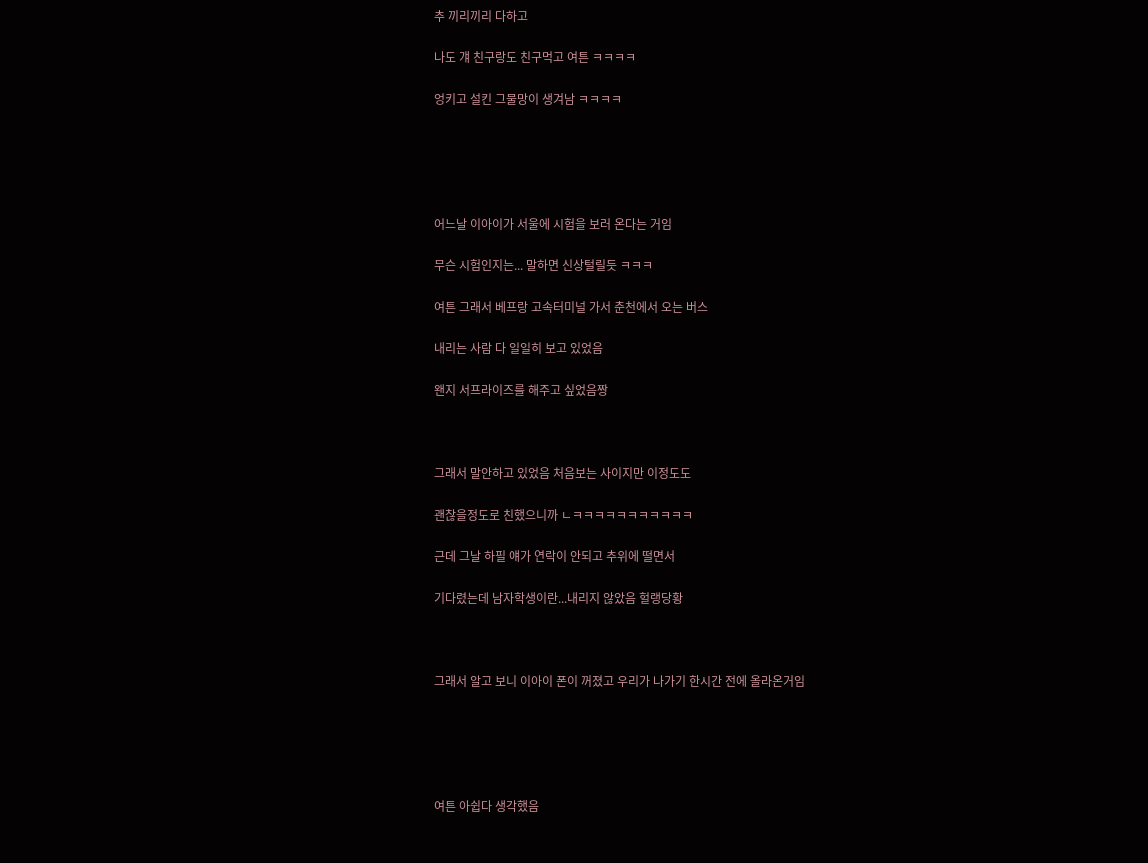추 끼리끼리 다하고

나도 걔 친구랑도 친구먹고 여튼 ㅋㅋㅋㅋ

엉키고 설킨 그물망이 생겨남 ㅋㅋㅋㅋ





어느날 이아이가 서울에 시험을 보러 온다는 거임

무슨 시험인지는... 말하면 신상털릴듯 ㅋㅋㅋ

여튼 그래서 베프랑 고속터미널 가서 춘천에서 오는 버스

내리는 사람 다 일일히 보고 있었음

왠지 서프라이즈를 해주고 싶었음짱



그래서 말안하고 있었음 처음보는 사이지만 이정도도

괜찮을정도로 친했으니까 ㄴㅋㅋㅋㅋㅋㅋㅋㅋㅋㅋㅋ

근데 그날 하필 얘가 연락이 안되고 추위에 떨면서

기다렸는데 남자학생이란...내리지 않았음 헐랭당황



그래서 알고 보니 이아이 폰이 꺼졌고 우리가 나가기 한시간 전에 올라온거임





여튼 아쉽다 생각했음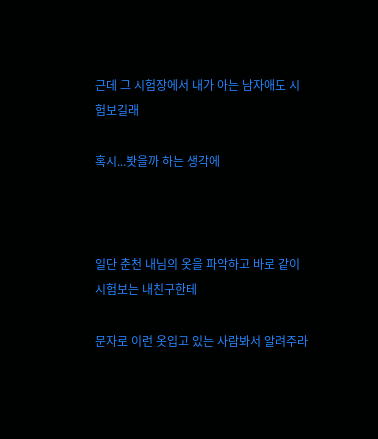근데 그 시험장에서 내가 아는 남자애도 시험보길래

혹시...봣을까 하는 생각에



일단 춘천 내님의 옷을 파악하고 바로 같이 시험보는 내친구한테

문자로 이런 옷입고 있는 사람봐서 알려주라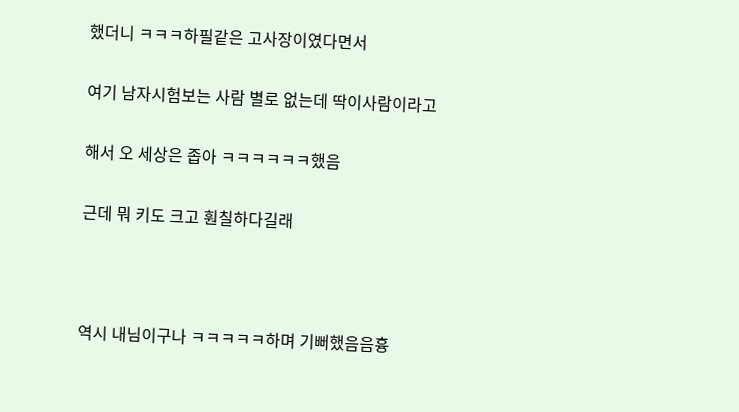했더니 ㅋㅋㅋ하필같은 고사장이였다면서

여기 남자시험보는 사람 별로 없는데 딱이사람이라고

해서 오 세상은 좁아 ㅋㅋㅋㅋㅋㅋ했음

근데 뭐 키도 크고 훤칠하다길래



역시 내님이구나 ㅋㅋㅋㅋㅋ하며 기뻐했음음흉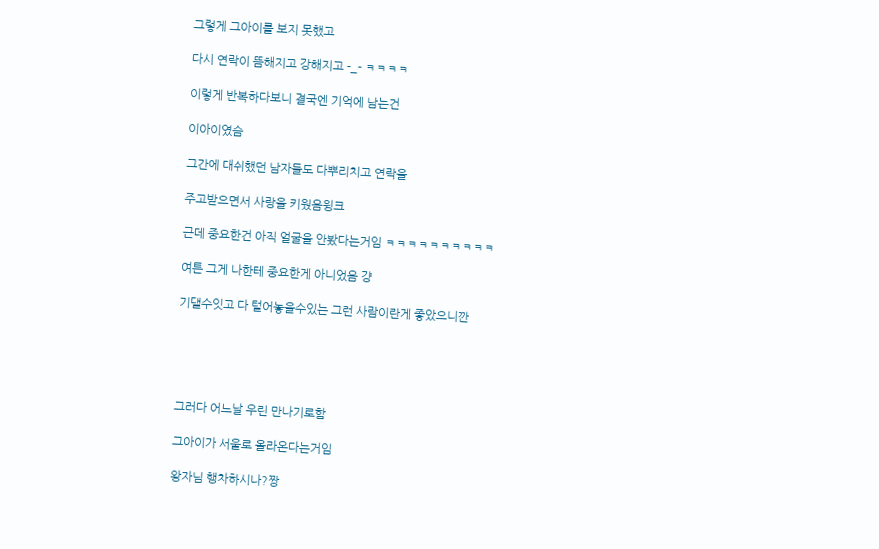그렇게 그아이를 보지 못했고

다시 연락이 뜸해지고 강해지고 -_- ㅋㅋㅋㅋ

이렇게 반복하다보니 결국엔 기억에 남는건

이아이였슴

그간에 대쉬했던 남자들도 다뿌리치고 연락을

주고받으면서 사랑을 키웠음윙크

근데 중요한건 아직 얼굴을 안봤다는거임 ㅋㅋㅋㅋㅋㅋㅋㅋㅋㅋ

여튼 그게 나한테 중요한게 아니었음 걍

기댈수잇고 다 털어놓을수있는 그런 사람이란게 좋았으니깐





그러다 어느날 우린 만나기로함

그아이가 서울로 올라온다는거임

왕자님 행차하시나?짱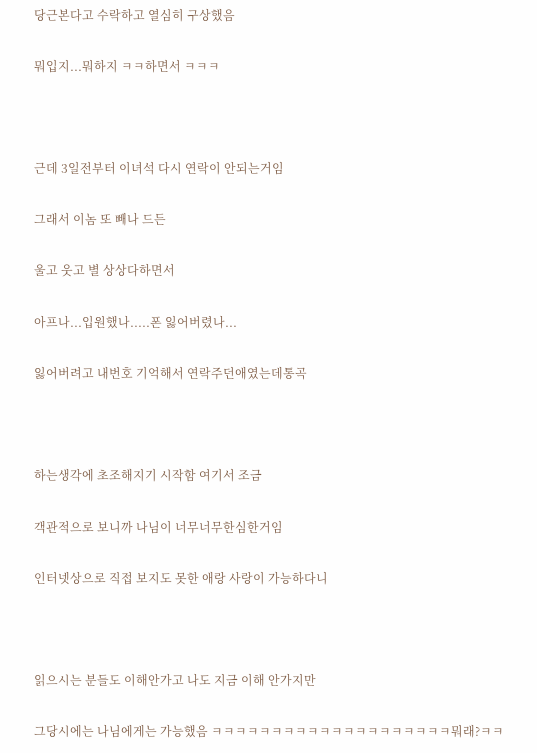당근본다고 수락하고 열심히 구상했음

뭐입지...뭐하지 ㅋㅋ하면서 ㅋㅋㅋ



근데 3일전부터 이녀석 다시 연락이 안되는거임

그래서 이놈 또 빼나 드든

울고 웃고 별 상상다하면서

아프나...입원했나.....폰 잃어버렸나...

잃어버려고 내번호 기억해서 연락주던애였는데통곡



하는생각에 초조해지기 시작함 여기서 조금

객관적으로 보니까 나님이 너무너무한심한거임

인터넷상으로 직접 보지도 못한 애랑 사랑이 가능하다니



읽으시는 분들도 이해안가고 나도 지금 이해 안가지만

그당시에는 나님에게는 가능했음 ㅋㅋㅋㅋㅋㅋㅋㅋㅋㅋㅋㅋㅋㅋㅋㅋㅋㅋㅋㅋ뭐래?ㅋㅋ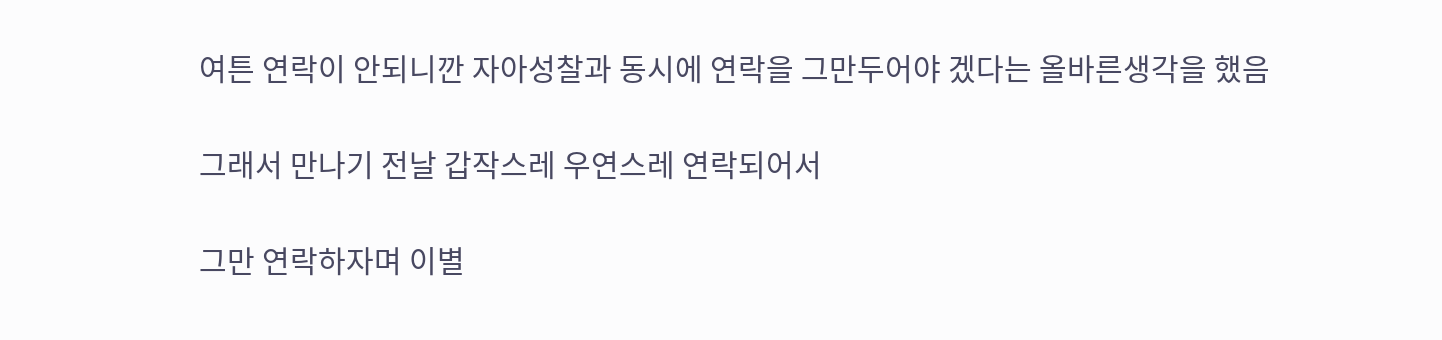여튼 연락이 안되니깐 자아성찰과 동시에 연락을 그만두어야 겠다는 올바른생각을 했음

그래서 만나기 전날 갑작스레 우연스레 연락되어서

그만 연락하자며 이별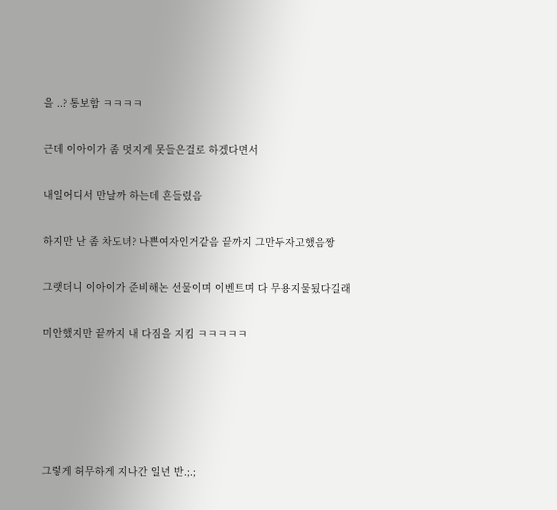을 ..? 통보함 ㅋㅋㅋㅋ

근데 이아이가 좀 멋지게 못들은걸로 하겠다면서

내일어디서 만날까 하는데 흔들렸음

하지만 난 좀 차도녀? 나쁜여자인거같음 끝까지 그만두자고했음짱

그랫더니 이아이가 준비해논 선물이며 이벤트며 다 무용지물됬다길래

미안했지만 끝까지 내 다짐을 지킴 ㅋㅋㅋㅋㅋ





그렇게 허무하게 지나간 일년 반.;.;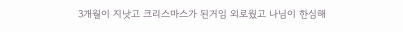3개월이 지낫고 크리스마스가 된거임 외로웠고 나님이 한심해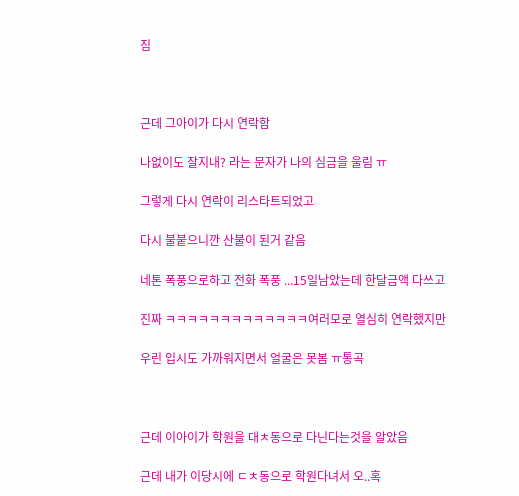짐



근데 그아이가 다시 연락함

나없이도 잘지내? 라는 문자가 나의 심금을 울림 ㅠ

그렇게 다시 연락이 리스타트되었고

다시 불붙으니깐 산불이 된거 같음

네톤 폭풍으로하고 전화 폭풍 ...15일남았는데 한달금액 다쓰고

진짜 ㅋㅋㅋㅋㅋㅋㅋㅋㅋㅋㅋㅋㅋ여러모로 열심히 연락했지만

우린 입시도 가까워지면서 얼굴은 못봄 ㅠ통곡



근데 이아이가 학원을 대ㅊ동으로 다닌다는것을 알았음

근데 내가 이당시에 ㄷㅊ동으로 학원다녀서 오..혹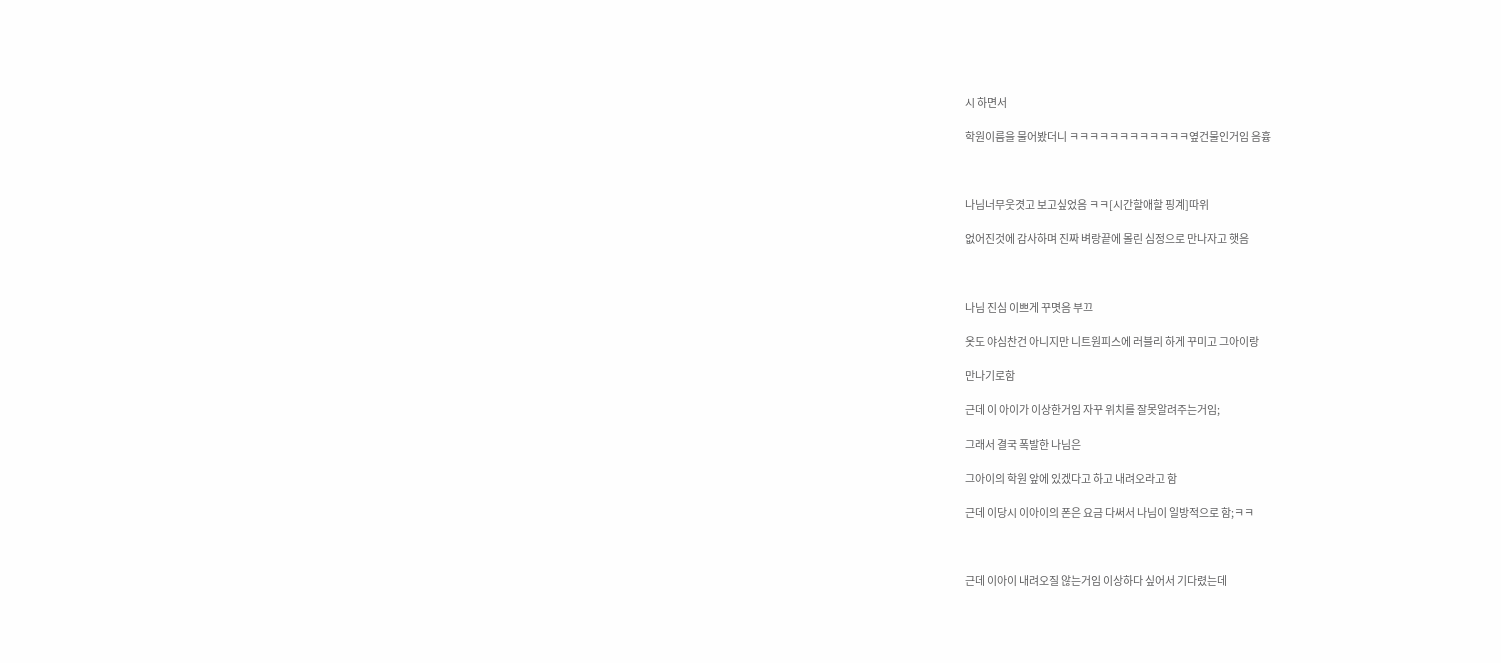시 하면서

학원이름을 물어봤더니 ㅋㅋㅋㅋㅋㅋㅋㅋㅋㅋㅋㅋ옆건물인거임 음흉



나님너무웃겻고 보고싶었음 ㅋㅋ[시간할애할 핑계]따위

없어진것에 감사하며 진짜 벼랑끝에 몰린 심정으로 만나자고 햇음



나님 진심 이쁘게 꾸몃음 부끄

옷도 야심찬건 아니지만 니트원피스에 러블리 하게 꾸미고 그아이랑

만나기로함

근데 이 아이가 이상한거임 자꾸 위치를 잘못알려주는거임;

그래서 결국 폭발한 나님은

그아이의 학원 앞에 있겠다고 하고 내려오라고 함

근데 이당시 이아이의 폰은 요금 다써서 나님이 일방적으로 함;ㅋㅋ



근데 이아이 내려오질 않는거임 이상하다 싶어서 기다렸는데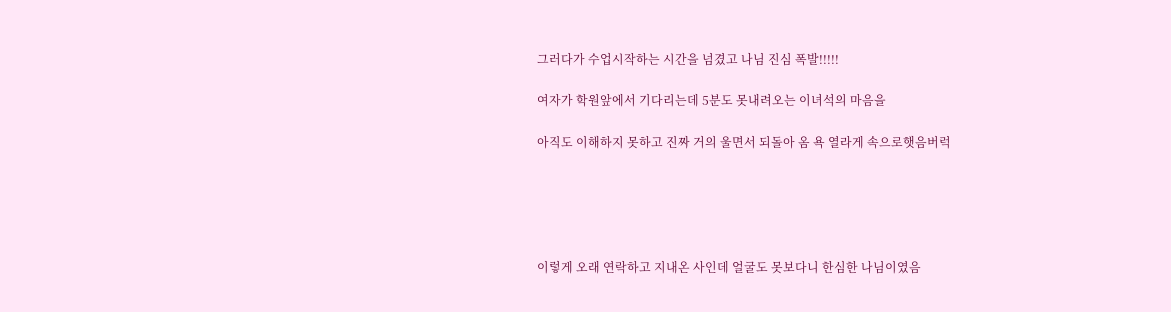그러다가 수업시작하는 시간을 넘겼고 나님 진심 폭발!!!!!

여자가 학원앞에서 기다리는데 5분도 못내려오는 이녀석의 마음을

아직도 이해하지 못하고 진짜 거의 울면서 되돌아 옴 욕 열라게 속으로햇음버럭





이렇게 오래 연락하고 지내온 사인데 얼굴도 못보다니 한심한 나님이였음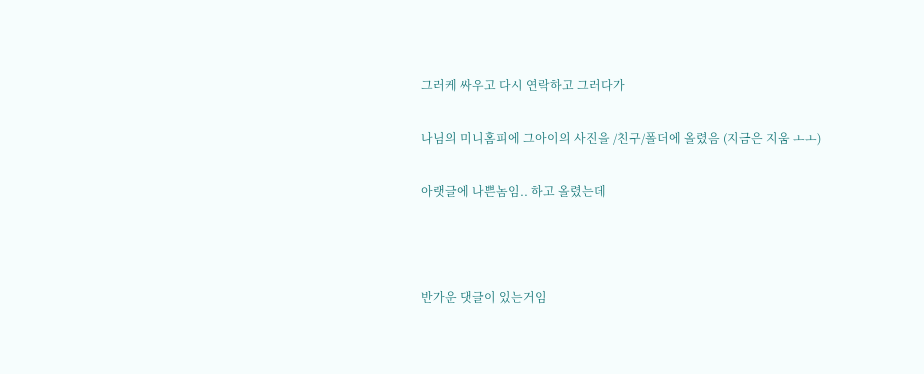그러케 싸우고 다시 연락하고 그러다가

나님의 미니홈피에 그아이의 사진을 /친구/폴더에 올렸음 (지금은 지움 ㅗㅗ)

아랫글에 나쁜놈임.. 하고 올렸는데



반가운 댓글이 있는거임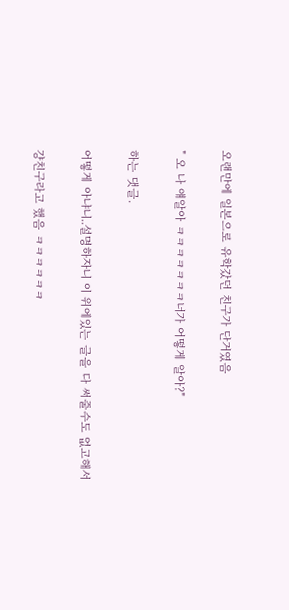오랜만에 일본으로 유학갔던 친구가 단거였음

" 오 나 얘알아 ㅋㅋㅋㅋㅋㅋㅋ너가 어떻게 알아?"

하는 댓글.

어떻게 아냐니..설명하자니 이 위에있는 글을 다 써줄수도 없고해서

걍친구라고 했음 ㅋㅋㅋㅋㅋㅋ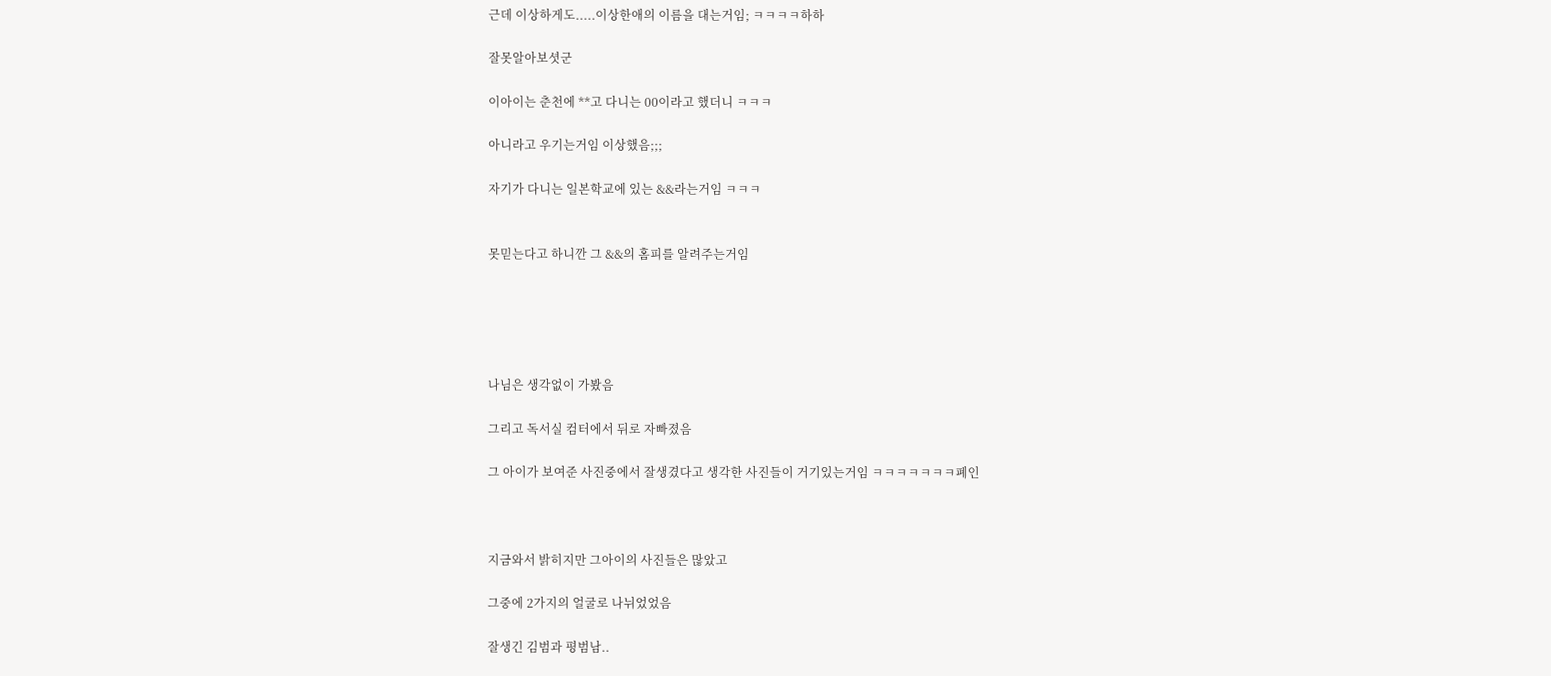근데 이상하게도.....이상한애의 이름을 대는거임; ㅋㅋㅋㅋ하하

잘못알아보셧군

이아이는 춘천에 **고 다니는 00이라고 했더니 ㅋㅋㅋ

아니라고 우기는거임 이상했음;;;

자기가 다니는 일본학교에 있는 &&라는거임 ㅋㅋㅋ


못믿는다고 하니깐 그 &&의 홈피를 알려주는거임





나님은 생각없이 가봤음

그리고 독서실 컴터에서 뒤로 자빠졌음

그 아이가 보여준 사진중에서 잘생겼다고 생각한 사진들이 거기있는거임 ㅋㅋㅋㅋㅋㅋㅋ폐인



지금와서 밝히지만 그아이의 사진들은 많았고

그중에 2가지의 얼굴로 나뉘었었음

잘생긴 김범과 평범남..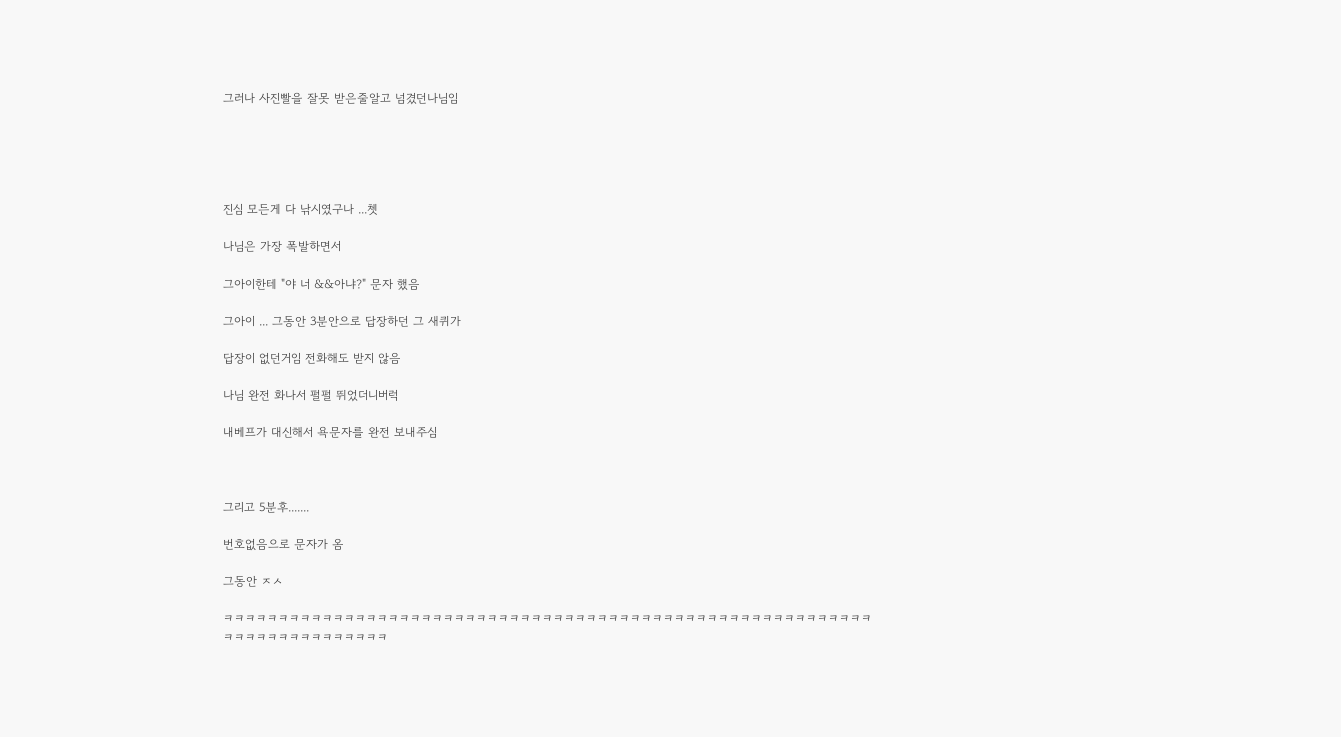그러나 사진빨을 잘못 받은줄알고 넘겼던나님임





진심 모든게 다 낚시였구나 ...쳇

나님은 가장 폭발하면서

그아이한테 "야 너 &&아냐?" 문자 했음

그아이 ... 그동안 3분안으로 답장하던 그 새퀴가

답장이 없던거임 전화해도 받지 않음

나님 완전 화나서 펄펄 뛰었더니버럭

내베프가 대신해서 욕문자를 완전 보내주심



그리고 5분후.......

번호없음으로 문자가 옴

그동안 ㅈㅅ

ㅋㅋㅋㅋㅋㅋㅋㅋㅋㅋㅋㅋㅋㅋㅋㅋㅋㅋㅋㅋㅋㅋㅋㅋㅋㅋㅋㅋㅋㅋㅋㅋㅋㅋㅋㅋㅋㅋㅋㅋㅋㅋㅋㅋㅋㅋㅋㅋㅋㅋㅋㅋㅋㅋㅋㅋㅋㅋㅋㅋㅋㅋㅋㅋㅋㅋㅋㅋㅋㅋㅋㅋㅋㅋ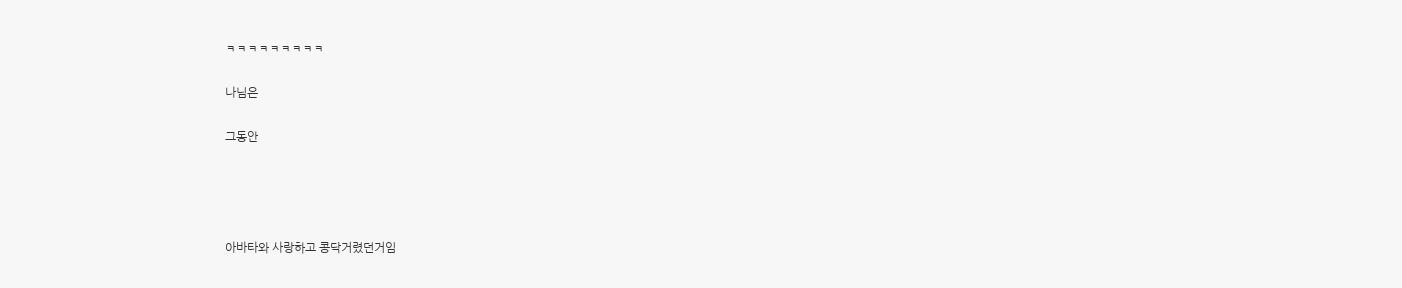ㅋㅋㅋㅋㅋㅋㅋㅋㅋ

나님은

그동안




아바타와 사랑하고 콩닥거렸던거임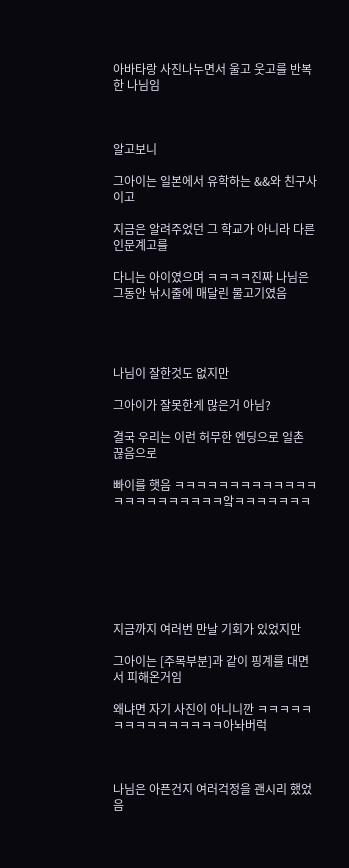아바타랑 사진나누면서 울고 웃고를 반복한 나님임



알고보니

그아이는 일본에서 유학하는 &&와 친구사이고

지금은 알려주었던 그 학교가 아니라 다른 인문계고를

다니는 아이였으며 ㅋㅋㅋㅋ진짜 나님은 그동안 낚시줄에 매달린 물고기였음




나님이 잘한것도 없지만

그아이가 잘못한게 많은거 아님?

결국 우리는 이런 허무한 엔딩으로 일촌 끊음으로

빠이를 햇음 ㅋㅋㅋㅋㅋㅋㅋㅋㅋㅋㅋㅋㅋㅋㅋㅋㅋㅋㅋㅋㅋㅋㅋ앜ㅋㅋㅋㅋㅋㅋㅋ







지금까지 여러번 만날 기회가 있었지만

그아이는 [주목부분]과 같이 핑계를 대면서 피해온거임

왜냐면 자기 사진이 아니니깐 ㅋㅋㅋㅋㅋㅋㅋㅋㅋㅋㅋㅋㅋㅋㅋ아놔버럭



나님은 아픈건지 여러걱정을 괜시리 했었음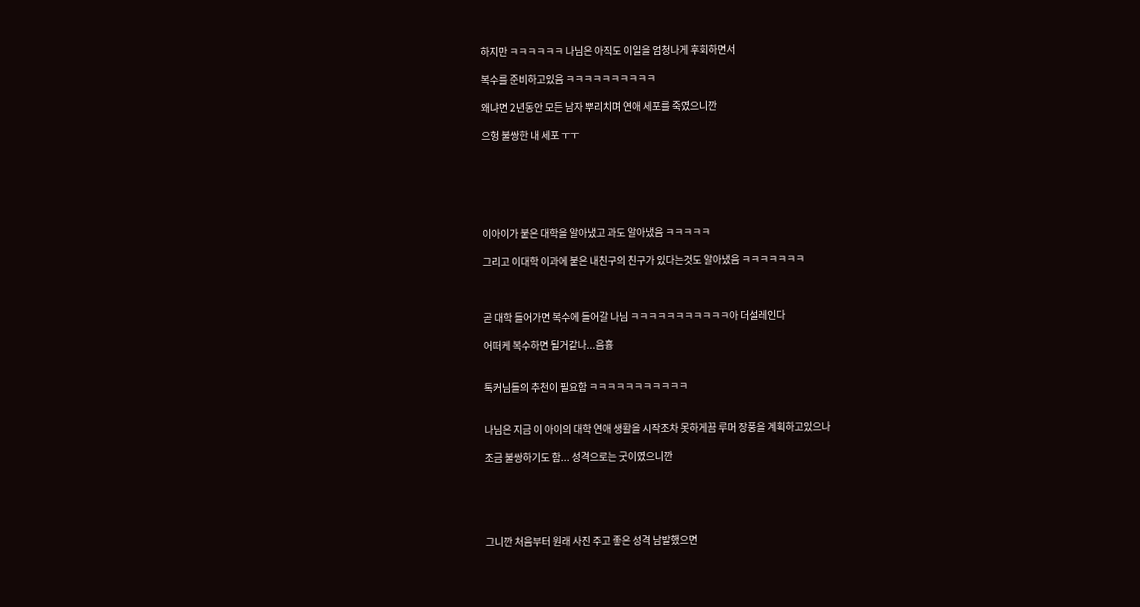하지만 ㅋㅋㅋㅋㅋㅋ 나님은 아직도 이일을 엄청나게 후회하면서

복수를 준비하고있음 ㅋㅋㅋㅋㅋㅋㅋㅋㅋㅋ

왜냐면 2년동안 모든 남자 뿌리치며 연애 세포를 죽였으니깐

으헝 불쌍한 내 세포 ㅜㅜ






이아이가 붙은 대학을 알아냈고 과도 알아냈음 ㅋㅋㅋㅋㅋ

그리고 이대학 이과에 붙은 내친구의 친구가 있다는것도 알아냈음 ㅋㅋㅋㅋㅋㅋㅋ



곧 대학 들어가면 복수에 들어갈 나님 ㅋㅋㅋㅋㅋㅋㅋㅋㅋㅋㅋ아 더설레인다

어떠케 복수하면 될거같나...음흉


톡커님들의 추천이 필요함 ㅋㅋㅋㅋㅋㅋㅋㅋㅋㅋㅋ


나님은 지금 이 아이의 대학 연애 생활을 시작조차 못하게끔 루머 장풍을 계획하고있으나

조금 불쌍하기도 함... 성격으로는 굿이였으니깐





그니깐 처음부터 원래 사진 주고 좋은 성격 남발했으면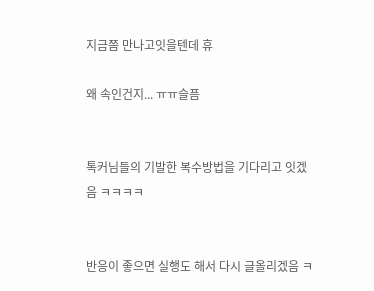지금쯤 만나고잇을텐데 휴

왜 속인건지... ㅠㅠ슬픔


톡커님들의 기발한 복수방법을 기다리고 잇겠음 ㅋㅋㅋㅋ


반응이 좋으면 실행도 해서 다시 글올리겠음 ㅋ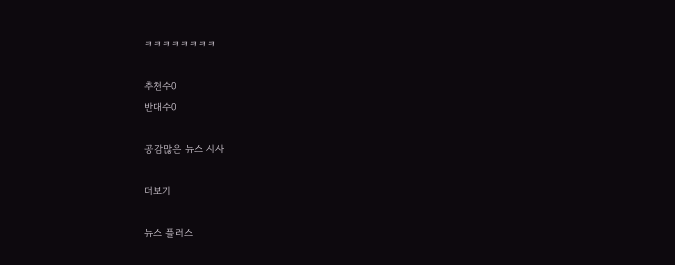ㅋㅋㅋㅋㅋㅋㅋㅋ

추천수0
반대수0

공감많은 뉴스 시사

더보기

뉴스 플러스